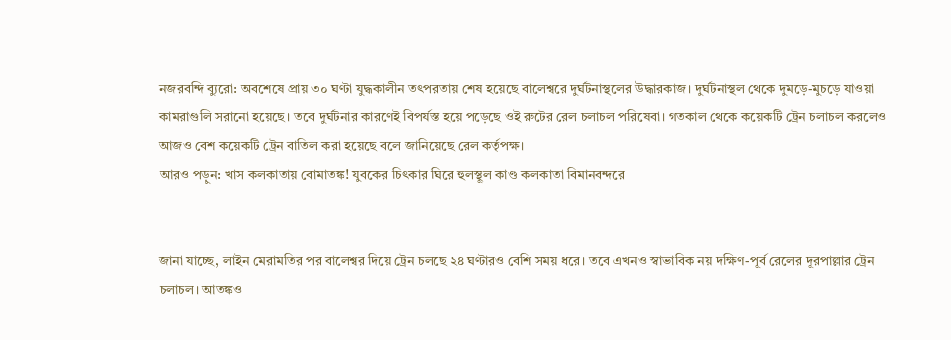নজরবন্দি ব্যুরো: অবশেষে প্রায় ৩০ ঘণ্টা যুদ্ধকালীন তৎপরতায় শেষ হয়েছে বালেশ্বরে দুর্ঘটনাস্থলের উদ্ধারকাজ। দুর্ঘটনাস্থল থেকে দুমড়ে-মুচড়ে যাওয়া কামরাগুলি সরানো হয়েছে। তবে দুর্ঘটনার কারণেই বিপর্যস্ত হয়ে পড়েছে ওই রুটের রেল চলাচল পরিষেবা। গতকাল থেকে কয়েকটি ট্রেন চলাচল করলেও আজও বেশ কয়েকটি ট্রেন বাতিল করা হয়েছে বলে জানিয়েছে রেল কর্তৃপক্ষ।
আরও পড়ুন: খাস কলকাতায় বোমাতঙ্ক! যুবকের চিৎকার ঘিরে হুলস্থূল কাণ্ড কলকাতা বিমানবন্দরে


জানা যাচ্ছে, লাইন মেরামতির পর বালেশ্বর দিয়ে ট্রেন চলছে ২৪ ঘণ্টারও বেশি সময় ধরে। তবে এখনও স্বাভাবিক নয় দক্ষিণ-পূর্ব রেলের দূরপাল্লার ট্রেন চলাচল। আতঙ্কও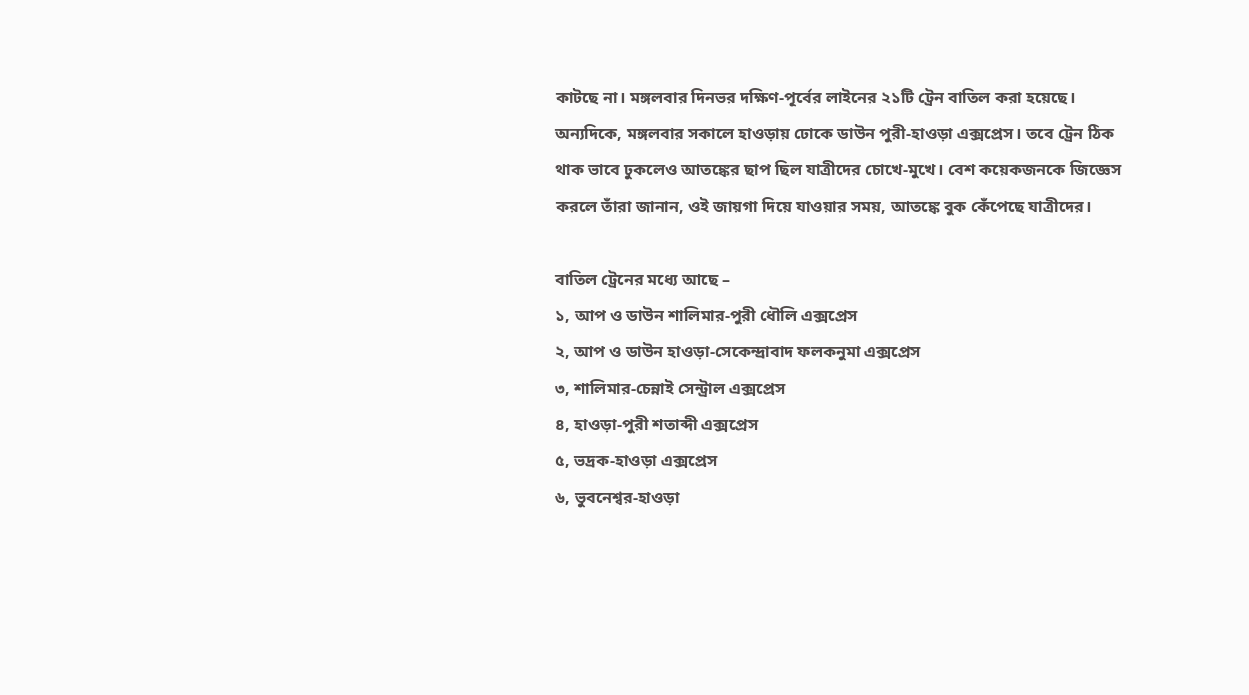কাটছে না। মঙ্গলবার দিনভর দক্ষিণ-পূর্বের লাইনের ২১টি ট্রেন বাতিল করা হয়েছে। অন্যদিকে, মঙ্গলবার সকালে হাওড়ায় ঢোকে ডাউন পুরী-হাওড়া এক্সপ্রেস। তবে ট্রেন ঠিক থাক ভাবে ঢুকলেও আতঙ্কের ছাপ ছিল যাত্রীদের চোখে-মুখে। বেশ কয়েকজনকে জিজ্ঞেস করলে তাঁরা জানান, ওই জায়গা দিয়ে যাওয়ার সময়, আতঙ্কে বুক কেঁপেছে যাত্রীদের।

বাতিল ট্রেনের মধ্যে আছে –
১, আপ ও ডাউন শালিমার-পুরী ধৌলি এক্সপ্রেস
২, আপ ও ডাউন হাওড়া-সেকেন্দ্রাবাদ ফলকনুমা এক্সপ্রেস
৩, শালিমার-চেন্নাই সেন্ট্রাল এক্সপ্রেস
৪, হাওড়া-পুরী শতাব্দী এক্সপ্রেস
৫, ভদ্রক-হাওড়া এক্সপ্রেস
৬, ভুবনেশ্বর-হাওড়া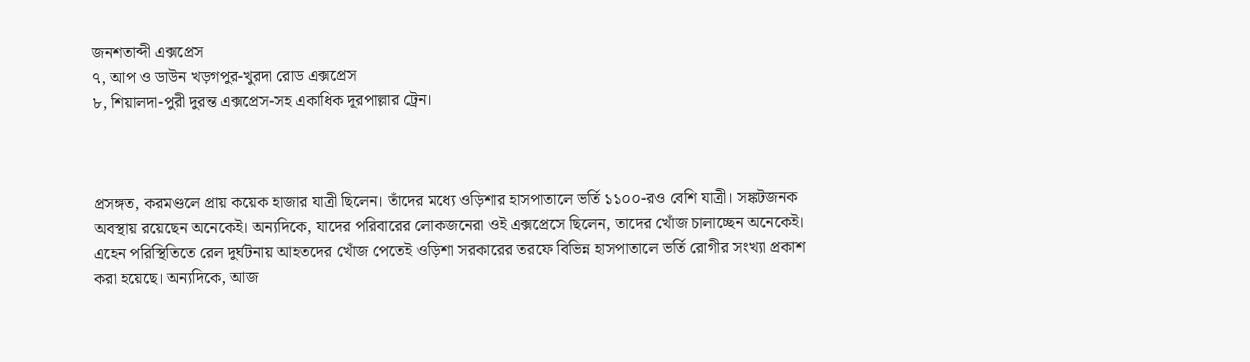জনশতাব্দী এক্সপ্রেস
৭, আপ ও ডাউন খড়গপুর-খুরদা রোড এক্সপ্রেস
৮, শিয়ালদা-পুরী দুরন্ত এক্সপ্রেস-সহ একাধিক দূরপাল্লার ট্রেন।



প্রসঙ্গত, করমণ্ডলে প্রায় কয়েক হাজার যাত্রী ছিলেন। তাঁদের মধ্যে ওড়িশার হাসপাতালে ভর্তি ১১০০-রও বেশি যাত্রী। সঙ্কটজনক অবস্থায় রয়েছেন অনেকেই। অন্যদিকে, যাদের পরিবারের লোকজনেরা ওই এক্সপ্রেসে ছিলেন, তাদের খোঁজ চালাচ্ছেন অনেকেই। এহেন পরিস্থিতিতে রেল দুর্ঘটনায় আহতদের খোঁজ পেতেই ওড়িশা সরকারের তরফে বিভিন্ন হাসপাতালে ভর্তি রোগীর সংখ্যা প্রকাশ করা হয়েছে। অন্যদিকে, আজ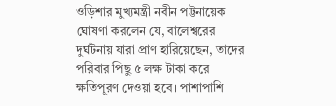ওড়িশার মুখ্যমন্ত্রী নবীন পট্টনায়েক ঘোষণা করলেন যে, বালেশ্বরের দুর্ঘটনায় যারা প্রাণ হারিয়েছেন, তাদের পরিবার পিছু ৫ লক্ষ টাকা করে ক্ষতিপূরণ দেওয়া হবে। পাশাপাশি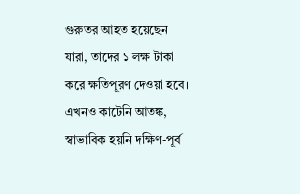গুরুতর আহত হয়েছেন যারা, তাদের ১ লক্ষ টাকা করে ক্ষতিপূরণ দেওয়া হবে।
এখনও কাটেনি আতঙ্ক, স্বাভাবিক হয়নি দক্ষিণ-পূর্ব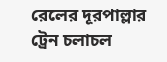রেলের দূরপাল্লার ট্রেন চলাচল